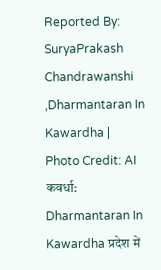Reported By: SuryaPrakash Chandrawanshi
,Dharmantaran In Kawardha | Photo Credit: AI
कवर्धा: Dharmantaran In Kawardha प्रदेश में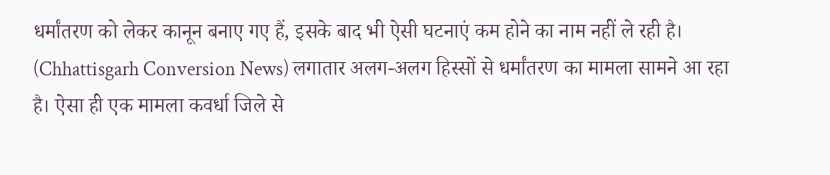धर्मांतरण को लेकर कानून बनाए गए हैं, इसके बाद भी ऐसी घटनाएं कम होने का नाम नहीं ले रही है। (Chhattisgarh Conversion News) लगातार अलग-अलग हिस्सों से धर्मांतरण का मामला सामने आ रहा है। ऐसा ही एक मामला कवर्धा जिले से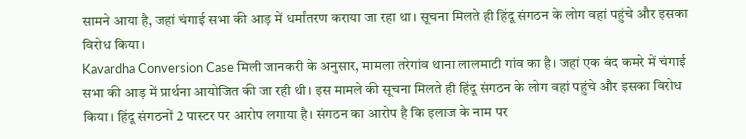सामने आया है, जहां चंगाई सभा की आड़ में धर्मांतरण कराया जा रहा था। सूचना मिलते ही हिंदू संगठन के लोग वहां पहुंचे और इसका विरोध किया।
Kavardha Conversion Case मिली जानकरी के अनुसार, मामला तरेगांव थाना लालमाटी गांव का है। जहां एक बंद कमरे में चंगाई सभा की आड़ में प्रार्थना आयोजित की जा रही थी। इस मामले की सूचना मिलते ही हिंदू संगठन के लोग वहां पहुंचे और इसका विरोध किया। हिंदू संगठनों 2 पास्टर पर आरोप लगाया है। संगठन का आरोप है कि इलाज के नाम पर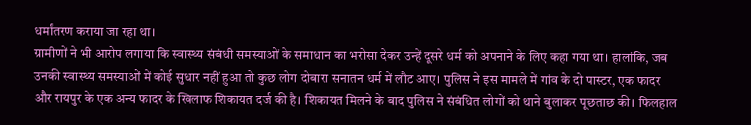धर्मांतरण कराया जा रहा था।
ग्रामीणों ने भी आरोप लगाया कि स्वास्थ्य संबंधी समस्याओं के समाधान का भरोसा देकर उन्हें दूसरे धर्म को अपनाने के लिए कहा गया था। हालांकि, जब उनकी स्वास्थ्य समस्याओं में कोई सुधार नहीं हुआ तो कुछ लोग दोबारा सनातन धर्म में लौट आए। पुलिस ने इस मामले में गांव के दो पास्टर, एक फादर और रायपुर के एक अन्य फादर के खिलाफ शिकायत दर्ज की है। शिकायत मिलने के बाद पुलिस ने संबंधित लोगों को थाने बुलाकर पूछताछ की। फिलहाल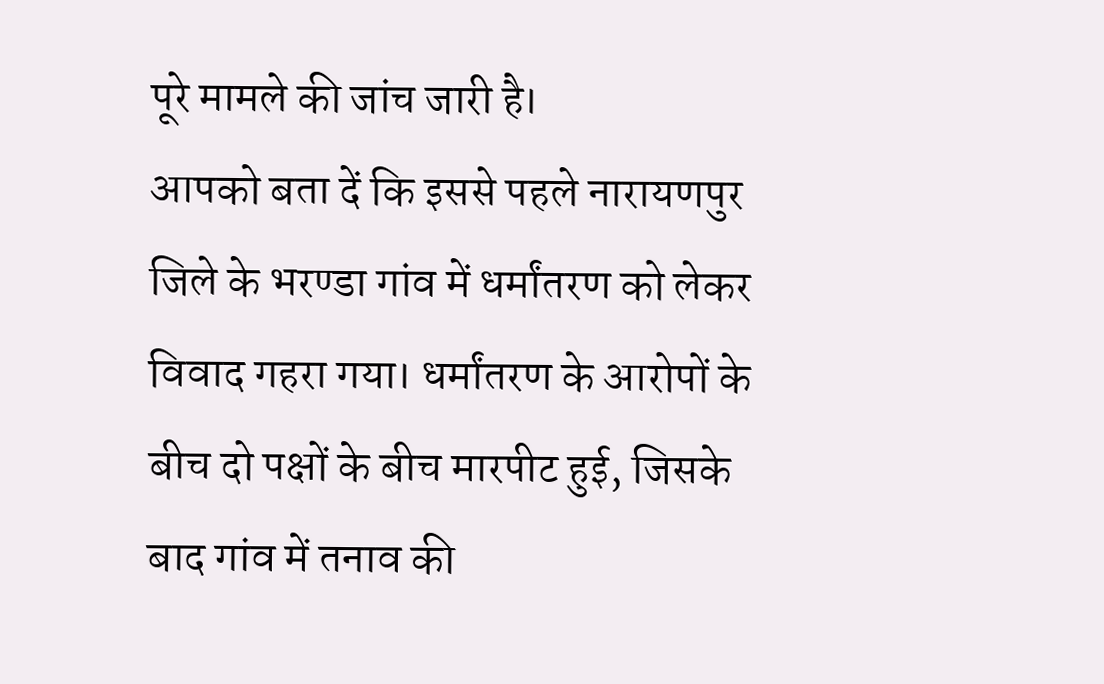पूरे मामले की जांच जारी है।
आपको बता दें कि इससे पहले नारायणपुर जिले के भरण्डा गांव में धर्मांतरण को लेकर विवाद गहरा गया। धर्मांतरण के आरोपों के बीच दो पक्षों के बीच मारपीट हुई, जिसके बाद गांव में तनाव की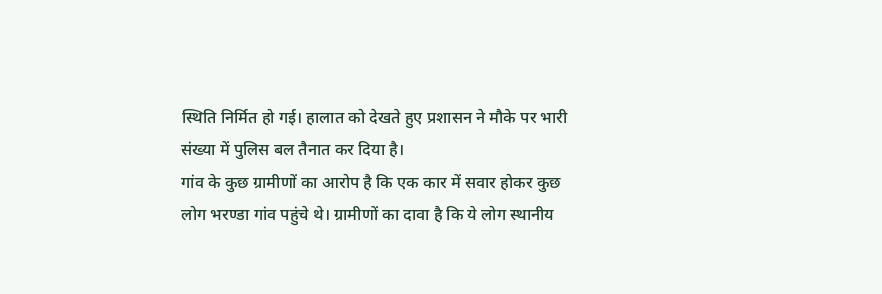स्थिति निर्मित हो गई। हालात को देखते हुए प्रशासन ने मौके पर भारी संख्या में पुलिस बल तैनात कर दिया है।
गांव के कुछ ग्रामीणों का आरोप है कि एक कार में सवार होकर कुछ लोग भरण्डा गांव पहुंचे थे। ग्रामीणों का दावा है कि ये लोग स्थानीय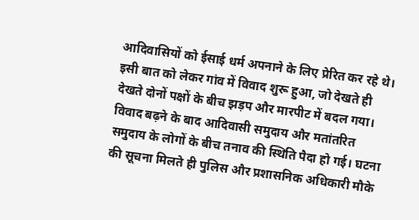आदिवासियों को ईसाई धर्म अपनाने के लिए प्रेरित कर रहे थे। इसी बात को लेकर गांव में विवाद शुरू हुआ, जो देखते ही देखते दोनों पक्षों के बीच झड़प और मारपीट में बदल गया। विवाद बढ़ने के बाद आदिवासी समुदाय और मतांतरित समुदाय के लोगों के बीच तनाव की स्थिति पैदा हो गई। घटना की सूचना मिलते ही पुलिस और प्रशासनिक अधिकारी मौके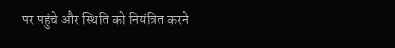पर पहुंचे और स्थिति को नियंत्रित करने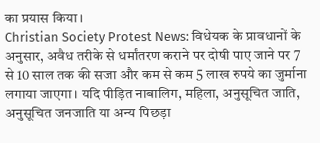का प्रयास किया।
Christian Society Protest News: विधेयक के प्रावधानों के अनुसार, अवैध तरीके से धर्मांतरण कराने पर दोषी पाए जाने पर 7 से 10 साल तक की सजा और कम से कम 5 लाख रुपये का जुर्माना लगाया जाएगा। यदि पीड़ित नाबालिग, महिला, अनुसूचित जाति, अनुसूचित जनजाति या अन्य पिछड़ा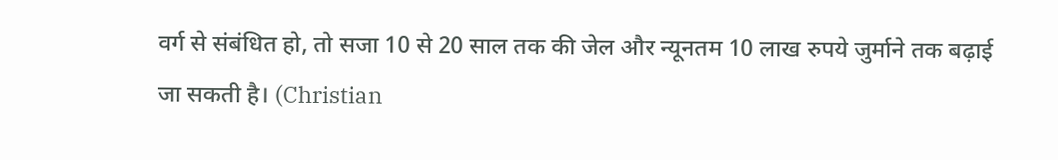वर्ग से संबंधित हो, तो सजा 10 से 20 साल तक की जेल और न्यूनतम 10 लाख रुपये जुर्माने तक बढ़ाई जा सकती है। (Christian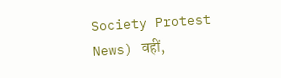Society Protest News) वहीं,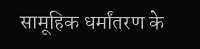सामूहिक धर्मांतरण के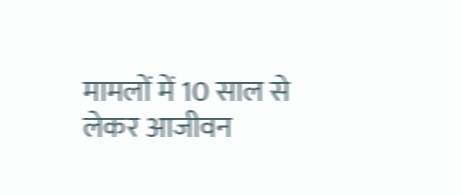मामलों में 10 साल से लेकर आजीवन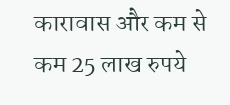कारावास और कम से कम 25 लाख रुपये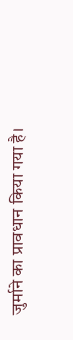जुर्माने का प्रावधान किया गया है।